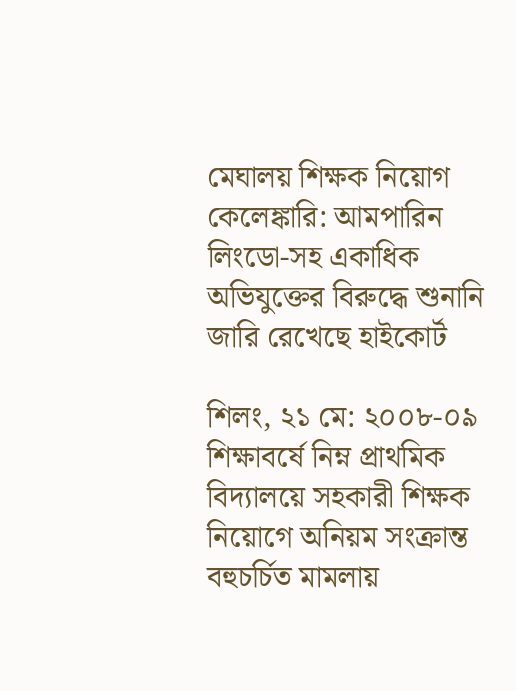মেঘালয় শিক্ষক নিয়োগ কেলেঙ্কারি: আমপারিন লিংডো-সহ একাধিক অভিযুক্তের বিরুদ্ধে শুনানি জারি রেখেছে হাইকোর্ট

শিলং, ২১ মে: ২০০৮-০৯ শিক্ষাবর্ষে নিম্ন প্রাথমিক বিদ্যালয়ে সহকারী শিক্ষক নিয়োগে অনিয়ম সংক্রান্ত বহুচর্চিত মামলায়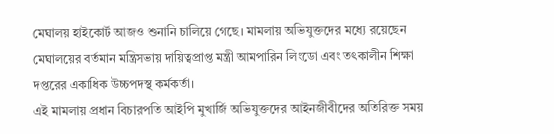মেঘালয় হাইকোর্ট আজও শুনানি চালিয়ে গেছে। মামলায় অভিযুক্তদের মধ্যে রয়েছেন মেঘালয়ের বর্তমান মন্ত্রিসভায় দায়িত্বপ্রাপ্ত মন্ত্রী আমপারিন লিংডো এবং তৎকালীন শিক্ষা দপ্তরের একাধিক উচ্চপদস্থ কর্মকর্তা।
এই মামলায় প্রধান বিচারপতি আইপি মুখার্জি অভিযুক্তদের আইনজীবীদের অতিরিক্ত সময়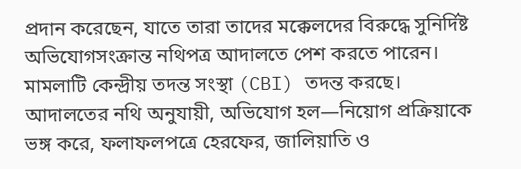প্রদান করেছেন, যাতে তারা তাদের মক্কেলদের বিরুদ্ধে সুনির্দিষ্ট অভিযোগসংক্রান্ত নথিপত্র আদালতে পেশ করতে পারেন। মামলাটি কেন্দ্রীয় তদন্ত সংস্থা (CBI) তদন্ত করছে।
আদালতের নথি অনুযায়ী, অভিযোগ হল—নিয়োগ প্রক্রিয়াকে ভঙ্গ করে, ফলাফলপত্রে হেরফের, জালিয়াতি ও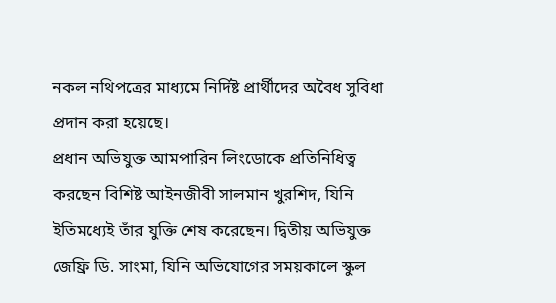নকল নথিপত্রের মাধ্যমে নির্দিষ্ট প্রার্থীদের অবৈধ সুবিধা প্রদান করা হয়েছে।
প্রধান অভিযুক্ত আমপারিন লিংডোকে প্রতিনিধিত্ব করছেন বিশিষ্ট আইনজীবী সালমান খুরশিদ, যিনি ইতিমধ্যেই তাঁর যুক্তি শেষ করেছেন। দ্বিতীয় অভিযুক্ত জেফ্রি ডি. সাংমা, যিনি অভিযোগের সময়কালে স্কুল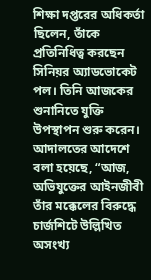শিক্ষা দপ্তরের অধিকর্তা ছিলেন, তাঁকে প্রতিনিধিত্ব করছেন সিনিয়র অ্যাডভোকেট পল। তিনি আজকের শুনানিতে যুক্তি উপস্থাপন শুরু করেন।
আদালতের আদেশে বলা হয়েছে, “আজ, অভিযুক্তের আইনজীবী তাঁর মক্কেলের বিরুদ্ধে চার্জশিটে উল্লিখিত অসংখ্য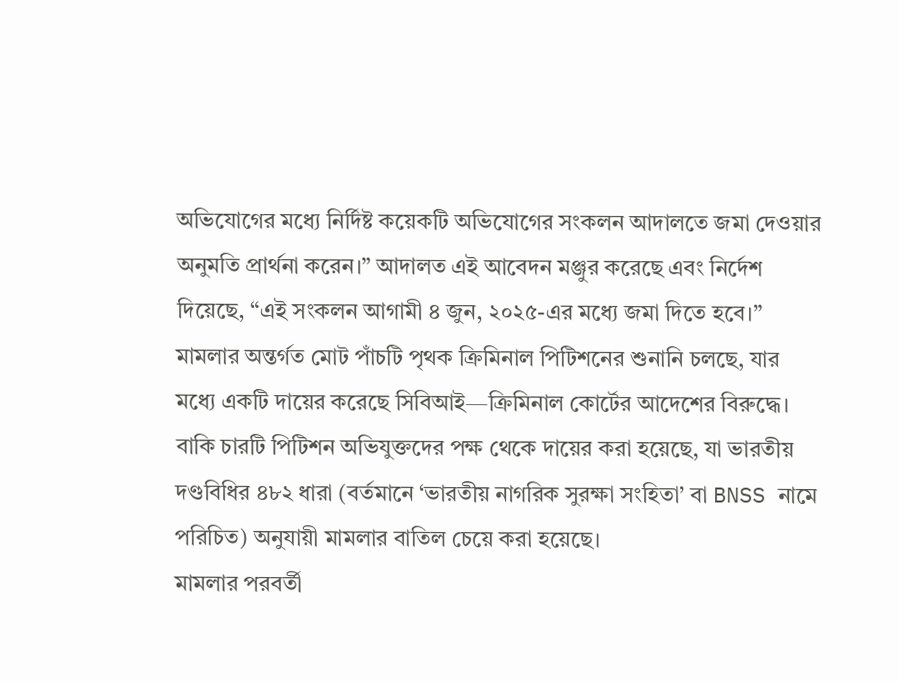অভিযোগের মধ্যে নির্দিষ্ট কয়েকটি অভিযোগের সংকলন আদালতে জমা দেওয়ার অনুমতি প্রার্থনা করেন।” আদালত এই আবেদন মঞ্জুর করেছে এবং নির্দেশ দিয়েছে, “এই সংকলন আগামী ৪ জুন, ২০২৫-এর মধ্যে জমা দিতে হবে।”
মামলার অন্তর্গত মোট পাঁচটি পৃথক ক্রিমিনাল পিটিশনের শুনানি চলছে, যার মধ্যে একটি দায়ের করেছে সিবিআই—ক্রিমিনাল কোর্টের আদেশের বিরুদ্ধে। বাকি চারটি পিটিশন অভিযুক্তদের পক্ষ থেকে দায়ের করা হয়েছে, যা ভারতীয় দণ্ডবিধির ৪৮২ ধারা (বর্তমানে ‘ভারতীয় নাগরিক সুরক্ষা সংহিতা’ বা BNSS নামে পরিচিত) অনুযায়ী মামলার বাতিল চেয়ে করা হয়েছে।
মামলার পরবর্তী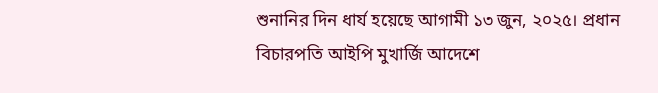শুনানির দিন ধার্য হয়েছে আগামী ১৩ জুন, ২০২৫। প্রধান বিচারপতি আইপি মুখার্জি আদেশে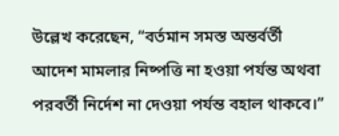উল্লেখ করেছেন, “বর্তমান সমস্ত অন্তর্বর্তী আদেশ মামলার নিষ্পত্তি না হওয়া পর্যন্ত অথবা পরবর্তী নির্দেশ না দেওয়া পর্যন্ত বহাল থাকবে।”